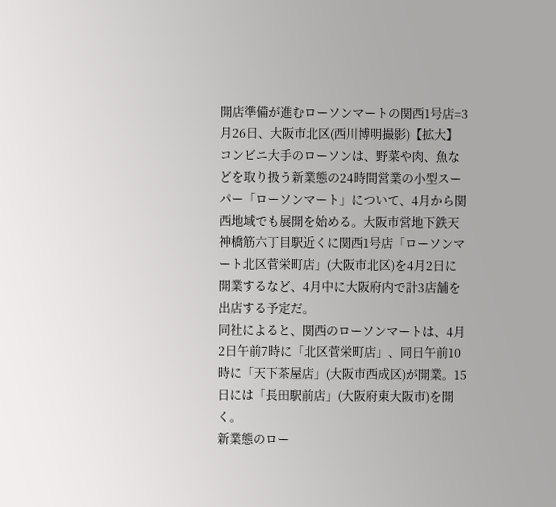開店準備が進むローソンマートの関西1号店=3月26日、大阪市北区(西川博明撮影)【拡大】
コンビニ大手のローソンは、野菜や肉、魚などを取り扱う新業態の24時間営業の小型スーパー「ローソンマート」について、4月から関西地域でも展開を始める。大阪市営地下鉄天神橋筋六丁目駅近くに関西1号店「ローソンマート北区菅栄町店」(大阪市北区)を4月2日に開業するなど、4月中に大阪府内で計3店舗を出店する予定だ。
同社によると、関西のローソンマートは、4月2日午前7時に「北区菅栄町店」、同日午前10時に「天下茶屋店」(大阪市西成区)が開業。15日には「長田駅前店」(大阪府東大阪市)を開く。
新業態のロー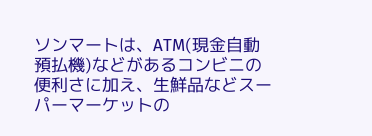ソンマートは、ATM(現金自動預払機)などがあるコンビニの便利さに加え、生鮮品などスーパーマーケットの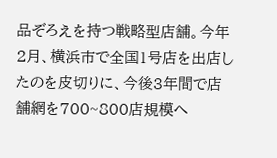品ぞろえを持つ戦略型店舗。今年2月、横浜市で全国1号店を出店したのを皮切りに、今後3年間で店舗網を700~800店規模へ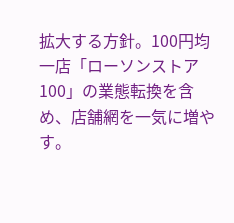拡大する方針。100円均一店「ローソンストア100」の業態転換を含め、店舗網を一気に増やす。